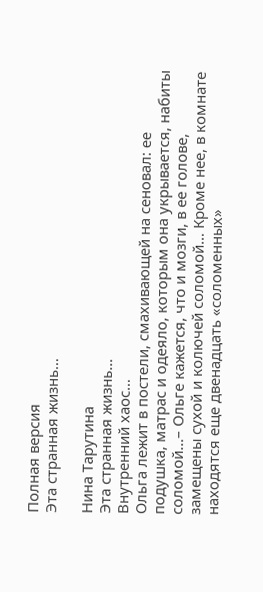Полная версия
Эта странная жизнь…

Нина Тарутина
Эта странная жизнь…
Внутренний хаос…
Ольга лежит в постели, смахивающей на сеновал: ее подушка, матрас и одеяло, которым она укрывается, набиты соломой…– Ольге кажется, что и мозги, в ее голове, замещены сухой и колючей соломой… Кроме нее, в комнате находятся еще двенадцать «соломенных»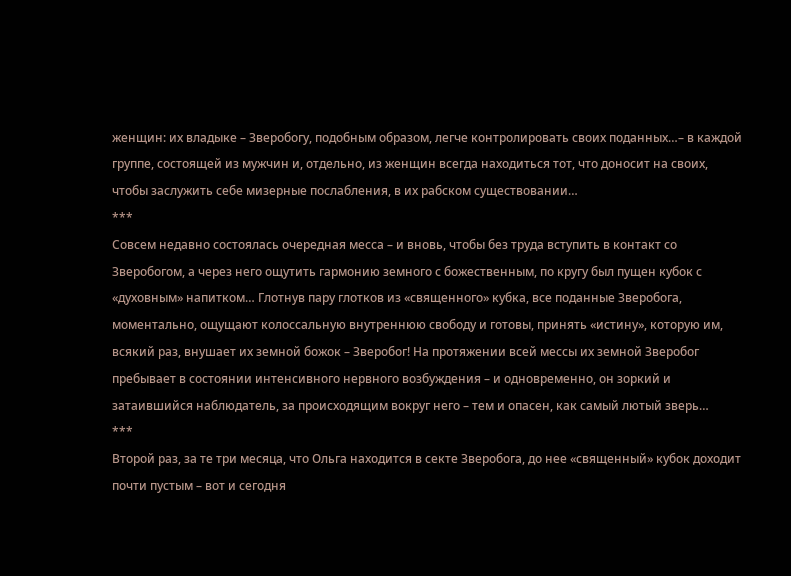женщин: их владыке – Зверобогу, подобным образом, легче контролировать своих поданных…– в каждой группе, состоящей из мужчин и, отдельно, из женщин всегда находиться тот, что доносит на своих, чтобы заслужить себе мизерные послабления, в их рабском существовании…
***
Совсем недавно состоялась очередная месса – и вновь, чтобы без труда вступить в контакт со Зверобогом, а через него ощутить гармонию земного с божественным, по кругу был пущен кубок с «духовным» напитком… Глотнув пару глотков из «священного» кубка, все поданные Зверобога, моментально, ощущают колоссальную внутреннюю свободу и готовы, принять «истину», которую им, всякий раз, внушает их земной божок – Зверобог! На протяжении всей мессы их земной Зверобог пребывает в состоянии интенсивного нервного возбуждения – и одновременно, он зоркий и затаившийся наблюдатель, за происходящим вокруг него – тем и опасен, как самый лютый зверь…
***
Второй раз, за те три месяца, что Ольга находится в секте Зверобога, до нее «священный» кубок доходит почти пустым – вот и сегодня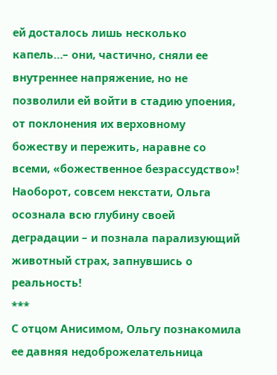ей досталось лишь несколько капель…– они, частично, сняли ее внутреннее напряжение, но не позволили ей войти в стадию упоения, от поклонения их верховному божеству и пережить, наравне со всеми, «божественное безрассудство»! Наоборот, совсем некстати, Ольга осознала всю глубину своей деградации – и познала парализующий животный страх, запнувшись о реальность!
***
С отцом Анисимом, Ольгу познакомила ее давняя недоброжелательница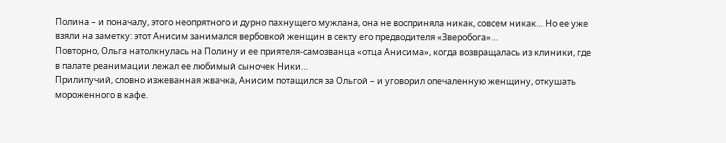Полина – и поначалу, этого неопрятного и дурно пахнущего мужлана, она не восприняла никак, совсем никак… Но ее уже взяли на заметку: этот Анисим занимался вербовкой женщин в секту его предводителя «Зверобога»…
Повторно, Ольга натолкнулась на Полину и ее приятеля-самозванца «отца Анисима», когда возвращалась из клиники, где в палате реанимации лежал ее любимый сыночек Ники…
Прилипучий, словно изжеванная жвачка, Анисим потащился за Ольгой – и уговорил опечаленную женщину, откушать мороженного в кафе.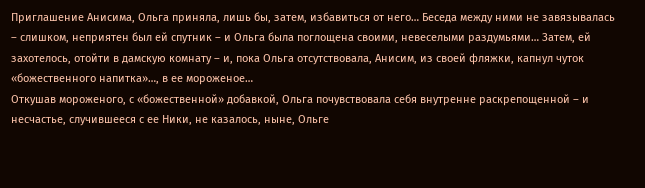Приглашение Анисима, Ольга приняла, лишь бы, затем, избавиться от него… Беседа между ними не завязывалась – слишком, неприятен был ей спутник – и Ольга была поглощена своими, невеселыми раздумьями… Затем, ей захотелось, отойти в дамскую комнату – и, пока Ольга отсутствовала, Анисим, из своей фляжки, капнул чуток «божественного напитка»…, в ее мороженое…
Откушав мороженого, с «божественной» добавкой, Ольга почувствовала себя внутренне раскрепощенной – и несчастье, случившееся с ее Ники, не казалось, ныне, Ольге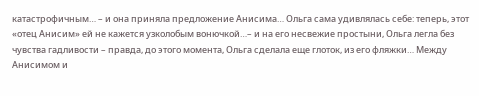катастрофичным… – и она приняла предложение Анисима… Ольга сама удивлялась себе: теперь, этот «отец Анисим» ей не кажется узколобым вонючкой…– и на его несвежие простыни, Ольга легла без чувства гадливости – правда, до этого момента, Ольга сделала еще глоток, из его фляжки… Между Анисимом и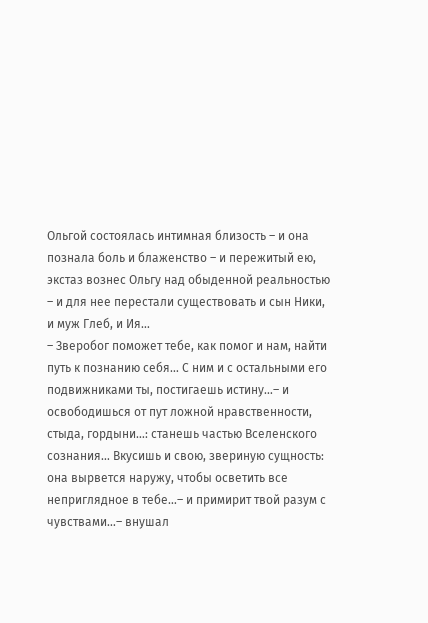Ольгой состоялась интимная близость – и она познала боль и блаженство – и пережитый ею, экстаз вознес Ольгу над обыденной реальностью – и для нее перестали существовать и сын Ники, и муж Глеб, и Ия…
– Зверобог поможет тебе, как помог и нам, найти путь к познанию себя… С ним и с остальными его подвижниками ты, постигаешь истину…– и освободишься от пут ложной нравственности, стыда, гордыни…: станешь частью Вселенского сознания… Вкусишь и свою, звериную сущность: она вырвется наружу, чтобы осветить все неприглядное в тебе…– и примирит твой разум с чувствами…– внушал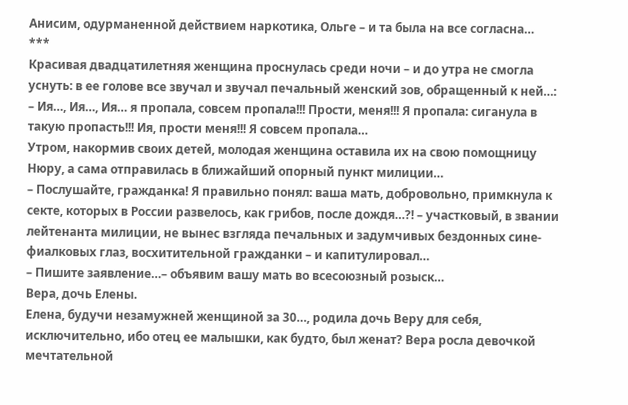Анисим, одурманенной действием наркотика, Ольге – и та была на все согласна…
***
Красивая двадцатилетняя женщина проснулась среди ночи – и до утра не смогла уснуть: в ее голове все звучал и звучал печальный женский зов, обращенный к ней…:
– Ия…, Ия…, Ия… я пропала, совсем пропала!!! Прости, меня!!! Я пропала: сиганула в такую пропасть!!! Ия, прости меня!!! Я совсем пропала…
Утром, накормив своих детей, молодая женщина оставила их на свою помощницу Нюру, а сама отправилась в ближайший опорный пункт милиции…
– Послушайте, гражданка! Я правильно понял: ваша мать, добровольно, примкнула к секте, которых в России развелось, как грибов, после дождя…?! – участковый, в звании лейтенанта милиции, не вынес взгляда печальных и задумчивых бездонных сине-фиалковых глаз, восхитительной гражданки – и капитулировал…
– Пишите заявление…– объявим вашу мать во всесоюзный розыск…
Вера, дочь Елены.
Елена, будучи незамужней женщиной за 30…, родила дочь Веру для себя, исключительно, ибо отец ее малышки, как будто, был женат? Вера росла девочкой мечтательной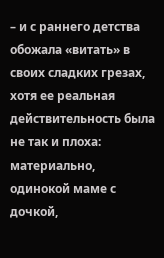– и с раннего детства обожала «витать» в своих сладких грезах, хотя ее реальная действительность была не так и плоха: материально, одинокой маме с дочкой,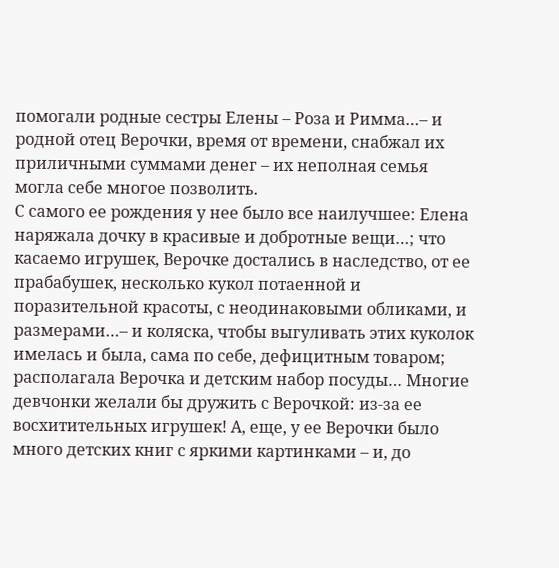помогали родные сестры Елены – Роза и Римма…– и родной отец Верочки, время от времени, снабжал их приличными суммами денег – их неполная семья могла себе многое позволить.
С самого ее рождения у нее было все наилучшее: Елена наряжала дочку в красивые и добротные вещи…; что касаемо игрушек, Верочке достались в наследство, от ее прабабушек, несколько кукол потаенной и поразительной красоты, с неодинаковыми обликами, и размерами…– и коляска, чтобы выгуливать этих куколок имелась и была, сама по себе, дефицитным товаром; располагала Верочка и детским набор посуды… Многие девчонки желали бы дружить с Верочкой: из-за ее восхитительных игрушек! А, еще, у ее Верочки было много детских книг с яркими картинками – и, до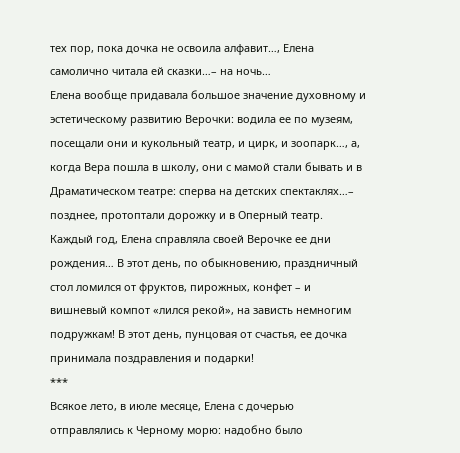тех пор, пока дочка не освоила алфавит…, Елена самолично читала ей сказки…– на ночь…
Елена вообще придавала большое значение духовному и эстетическому развитию Верочки: водила ее по музеям, посещали они и кукольный театр, и цирк, и зоопарк…, а, когда Вера пошла в школу, они с мамой стали бывать и в Драматическом театре: сперва на детских спектаклях…– позднее, протоптали дорожку и в Оперный театр.
Каждый год, Елена справляла своей Верочке ее дни рождения… В этот день, по обыкновению, праздничный стол ломился от фруктов, пирожных, конфет – и вишневый компот «лился рекой», на зависть немногим подружкам! В этот день, пунцовая от счастья, ее дочка принимала поздравления и подарки!
***
Всякое лето, в июле месяце, Елена с дочерью отправлялись к Черному морю: надобно было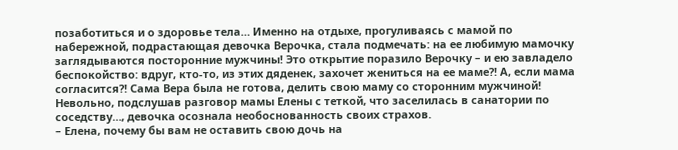позаботиться и о здоровье тела… Именно на отдыхе, прогуливаясь с мамой по набережной, подрастающая девочка Верочка, стала подмечать: на ее любимую мамочку заглядываются посторонние мужчины! Это открытие поразило Верочку – и ею завладело беспокойство: вдруг, кто-то, из этих дяденек, захочет жениться на ее маме?! А, если мама согласится?! Сама Вера была не готова, делить свою маму со сторонним мужчиной!
Невольно, подслушав разговор мамы Елены с теткой, что заселилась в санатории по соседству…, девочка осознала необоснованность своих страхов.
– Елена, почему бы вам не оставить свою дочь на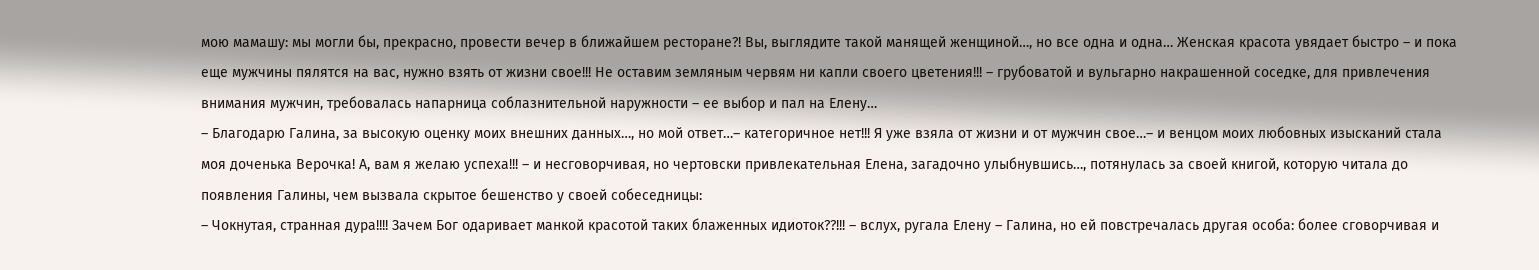мою мамашу: мы могли бы, прекрасно, провести вечер в ближайшем ресторане?! Вы, выглядите такой манящей женщиной…, но все одна и одна… Женская красота увядает быстро – и пока еще мужчины пялятся на вас, нужно взять от жизни свое!!! Не оставим земляным червям ни капли своего цветения!!! – грубоватой и вульгарно накрашенной соседке, для привлечения внимания мужчин, требовалась напарница соблазнительной наружности – ее выбор и пал на Елену…
– Благодарю Галина, за высокую оценку моих внешних данных…, но мой ответ…– категоричное нет!!! Я уже взяла от жизни и от мужчин свое…– и венцом моих любовных изысканий стала моя доченька Верочка! А, вам я желаю успеха!!! – и несговорчивая, но чертовски привлекательная Елена, загадочно улыбнувшись…, потянулась за своей книгой, которую читала до появления Галины, чем вызвала скрытое бешенство у своей собеседницы:
– Чокнутая, странная дура!!!! Зачем Бог одаривает манкой красотой таких блаженных идиоток??!!! – вслух, ругала Елену – Галина, но ей повстречалась другая особа: более сговорчивая и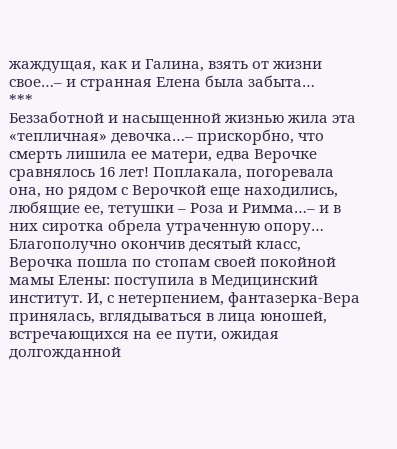жаждущая, как и Галина, взять от жизни свое…– и странная Елена была забыта…
***
Беззаботной и насыщенной жизнью жила эта «тепличная» девочка…– прискорбно, что смерть лишила ее матери, едва Верочке сравнялось 16 лет! Поплакала, погоревала она, но рядом с Верочкой еще находились, любящие ее, тетушки – Роза и Римма…– и в них сиротка обрела утраченную опору…
Благополучно окончив десятый класс, Верочка пошла по стопам своей покойной мамы Елены: поступила в Медицинский институт. И, с нетерпением, фантазерка-Вера принялась, вглядываться в лица юношей, встречающихся на ее пути, ожидая долгожданной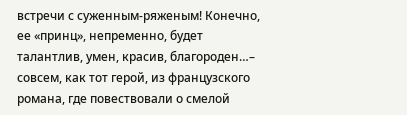встречи с суженным-ряженым! Конечно, ее «принц», непременно, будет талантлив, умен, красив, благороден…– совсем, как тот герой, из французского романа, где повествовали о смелой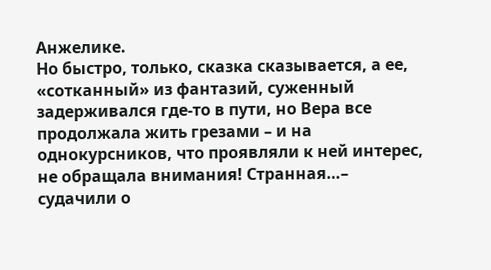Анжелике.
Но быстро, только, сказка сказывается, а ее, «сотканный» из фантазий, суженный задерживался где-то в пути, но Вера все продолжала жить грезами – и на однокурсников, что проявляли к ней интерес, не обращала внимания! Странная…– судачили о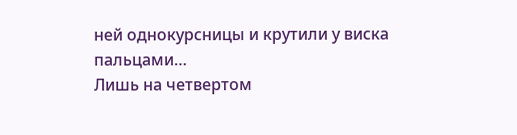ней однокурсницы и крутили у виска пальцами…
Лишь на четвертом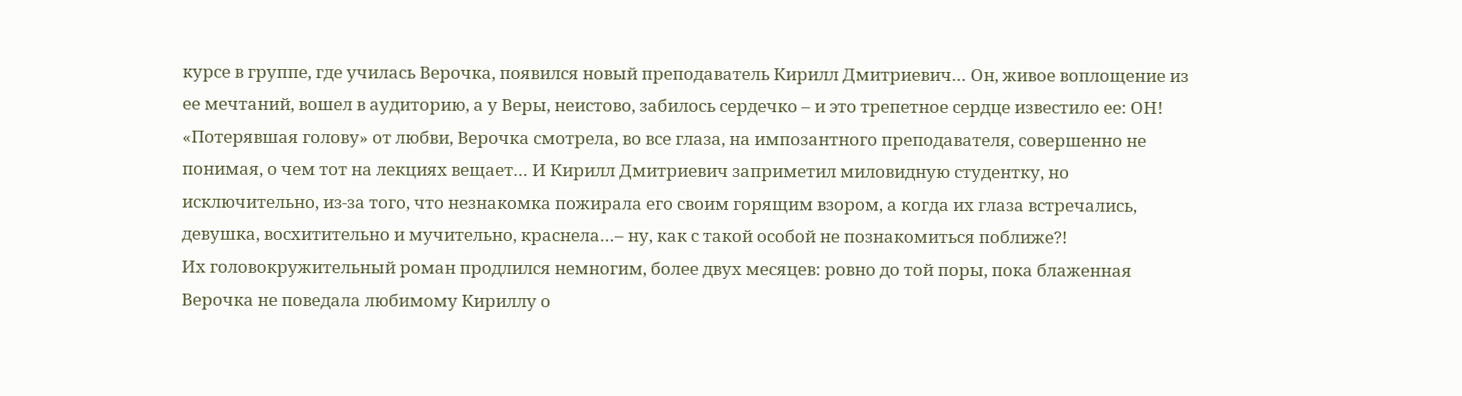курсе в группе, где училась Верочка, появился новый преподаватель Кирилл Дмитриевич… Он, живое воплощение из ее мечтаний, вошел в аудиторию, а у Веры, неистово, забилось сердечко – и это трепетное сердце известило ее: ОН! «Потерявшая голову» от любви, Верочка смотрела, во все глаза, на импозантного преподавателя, совершенно не понимая, о чем тот на лекциях вещает… И Кирилл Дмитриевич заприметил миловидную студентку, но исключительно, из-за того, что незнакомка пожирала его своим горящим взором, а когда их глаза встречались, девушка, восхитительно и мучительно, краснела…– ну, как с такой особой не познакомиться поближе?!
Их головокружительный роман продлился немногим, более двух месяцев: ровно до той поры, пока блаженная Верочка не поведала любимому Кириллу о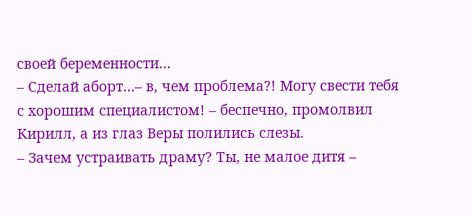своей беременности…
– Сделай аборт…– в, чем проблема?! Могу свести тебя с хорошим специалистом! – беспечно, промолвил Кирилл, а из глаз Веры полились слезы.
– Зачем устраивать драму? Ты, не малое дитя –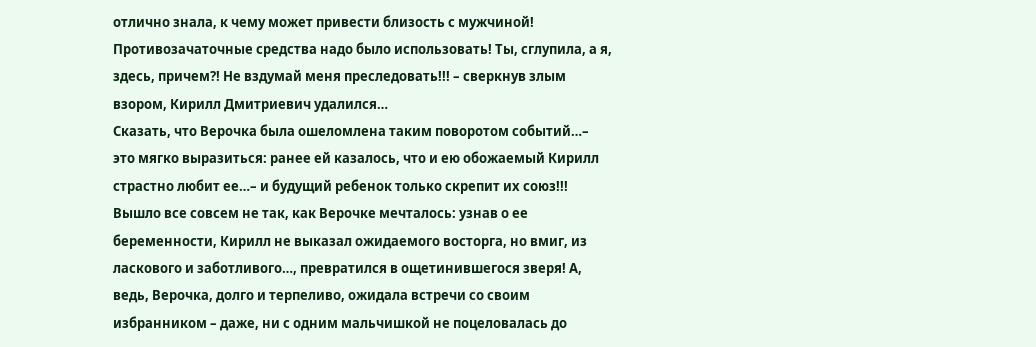отлично знала, к чему может привести близость с мужчиной! Противозачаточные средства надо было использовать! Ты, сглупила, а я, здесь, причем?! Не вздумай меня преследовать!!! – сверкнув злым взором, Кирилл Дмитриевич удалился…
Сказать, что Верочка была ошеломлена таким поворотом событий…– это мягко выразиться: ранее ей казалось, что и ею обожаемый Кирилл страстно любит ее…– и будущий ребенок только скрепит их союз!!! Вышло все совсем не так, как Верочке мечталось: узнав о ее беременности, Кирилл не выказал ожидаемого восторга, но вмиг, из ласкового и заботливого…, превратился в ощетинившегося зверя! А, ведь, Верочка, долго и терпеливо, ожидала встречи со своим избранником – даже, ни с одним мальчишкой не поцеловалась до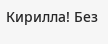Кирилла! Без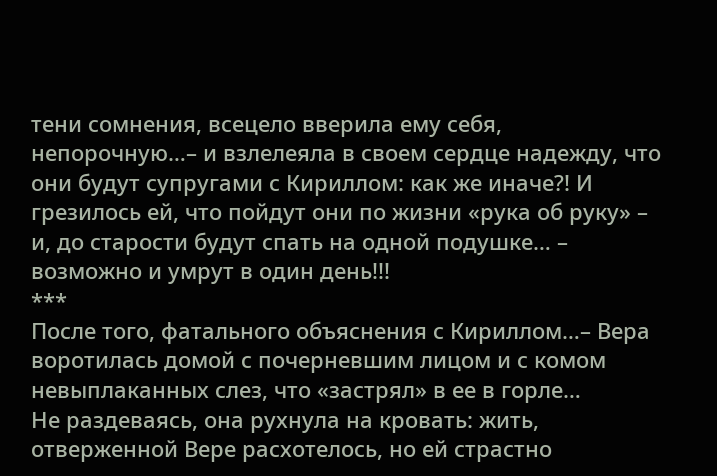тени сомнения, всецело вверила ему себя, непорочную…– и взлелеяла в своем сердце надежду, что они будут супругами с Кириллом: как же иначе?! И грезилось ей, что пойдут они по жизни «рука об руку» – и, до старости будут спать на одной подушке… – возможно и умрут в один день!!!
***
После того, фатального объяснения с Кириллом…– Вера воротилась домой с почерневшим лицом и с комом невыплаканных слез, что «застрял» в ее в горле…
Не раздеваясь, она рухнула на кровать: жить, отверженной Вере расхотелось, но ей страстно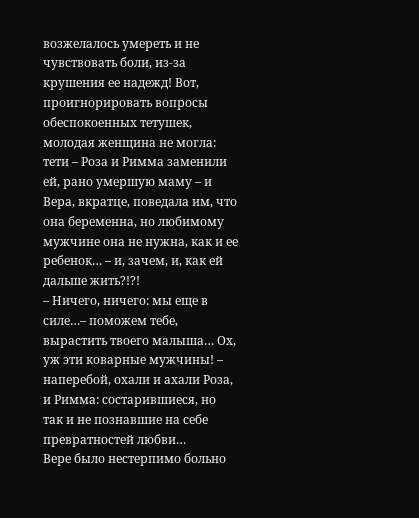возжелалось умереть и не чувствовать боли, из-за крушения ее надежд! Вот, проигнорировать вопросы обеспокоенных тетушек, молодая женщина не могла: тети – Роза и Римма заменили ей, рано умершую маму – и Вера, вкратце, поведала им, что она беременна, но любимому мужчине она не нужна, как и ее ребенок… – и, зачем, и, как ей дальше жить?!?!
– Ничего, ничего: мы еще в силе…– поможем тебе, вырастить твоего малыша… Ох, уж эти коварные мужчины! – наперебой, охали и ахали Роза, и Римма: состарившиеся, но так и не познавшие на себе превратностей любви…
Вере было нестерпимо больно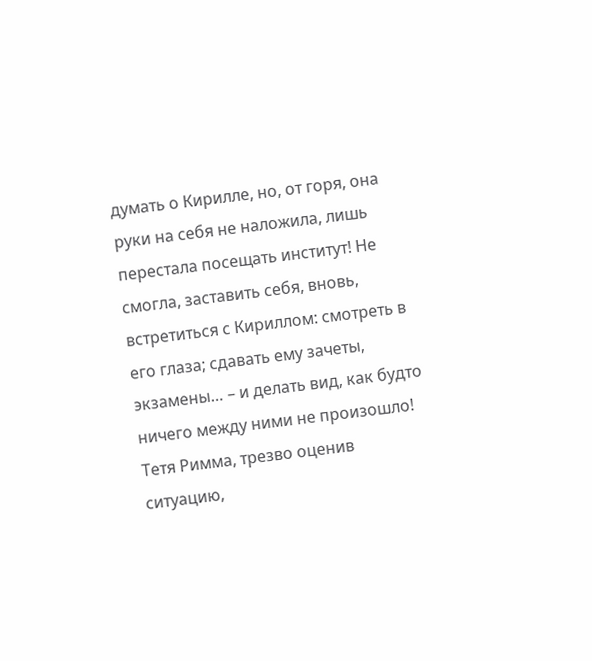думать о Кирилле, но, от горя, она руки на себя не наложила, лишь перестала посещать институт! Не смогла, заставить себя, вновь, встретиться с Кириллом: смотреть в его глаза; сдавать ему зачеты, экзамены… – и делать вид, как будто ничего между ними не произошло!
Тетя Римма, трезво оценив ситуацию,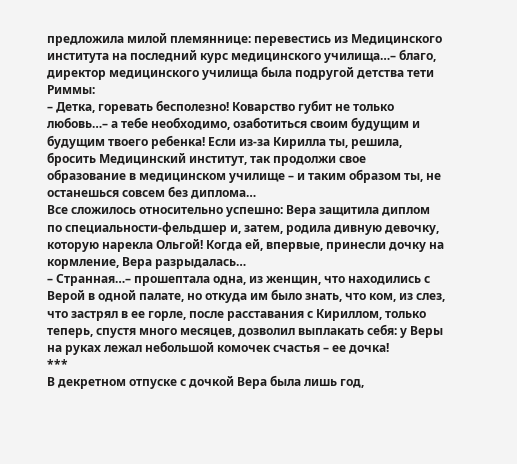предложила милой племяннице: перевестись из Медицинского института на последний курс медицинского училища…– благо, директор медицинского училища была подругой детства тети Риммы:
– Детка, горевать бесполезно! Коварство губит не только любовь…– а тебе необходимо, озаботиться своим будущим и будущим твоего ребенка! Если из-за Кирилла ты, решила, бросить Медицинский институт, так продолжи свое образование в медицинском училище – и таким образом ты, не останешься совсем без диплома…
Все сложилось относительно успешно: Вера защитила диплом по специальности-фельдшер и, затем, родила дивную девочку, которую нарекла Ольгой! Когда ей, впервые, принесли дочку на кормление, Вера разрыдалась…
– Странная…– прошептала одна, из женщин, что находились с Верой в одной палате, но откуда им было знать, что ком, из слез, что застрял в ее горле, после расставания с Кириллом, только теперь, спустя много месяцев, дозволил выплакать себя: у Веры на руках лежал небольшой комочек счастья – ее дочка!
***
В декретном отпуске с дочкой Вера была лишь год,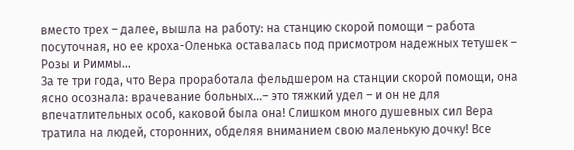вместо трех – далее, вышла на работу: на станцию скорой помощи – работа посуточная, но ее кроха-Оленька оставалась под присмотром надежных тетушек – Розы и Риммы…
За те три года, что Вера проработала фельдшером на станции скорой помощи, она ясно осознала: врачевание больных…– это тяжкий удел – и он не для впечатлительных особ, каковой была она! Слишком много душевных сил Вера тратила на людей, сторонних, обделяя вниманием свою маленькую дочку! Все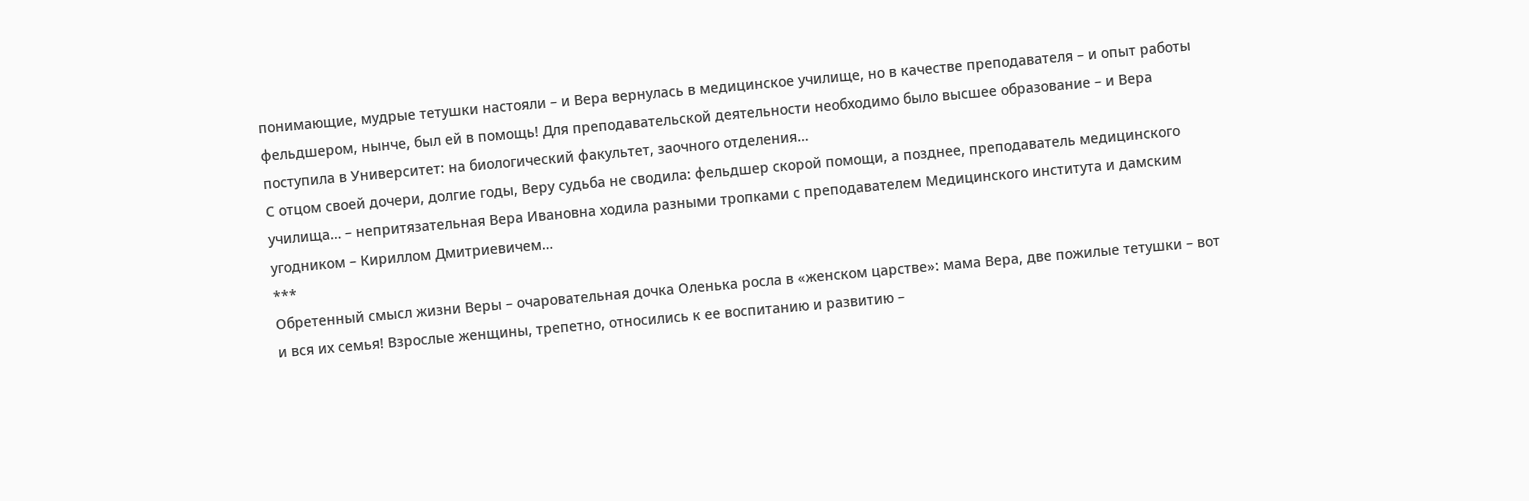понимающие, мудрые тетушки настояли – и Вера вернулась в медицинское училище, но в качестве преподавателя – и опыт работы фельдшером, нынче, был ей в помощь! Для преподавательской деятельности необходимо было высшее образование – и Вера поступила в Университет: на биологический факультет, заочного отделения…
С отцом своей дочери, долгие годы, Веру судьба не сводила: фельдшер скорой помощи, а позднее, преподаватель медицинского училища… – непритязательная Вера Ивановна ходила разными тропками с преподавателем Медицинского института и дамским угодником – Кириллом Дмитриевичем…
***
Обретенный смысл жизни Веры – очаровательная дочка Оленька росла в «женском царстве»: мама Вера, две пожилые тетушки – вот и вся их семья! Взрослые женщины, трепетно, относились к ее воспитанию и развитию –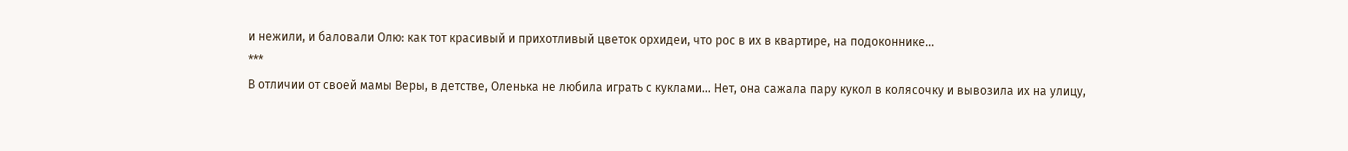и нежили, и баловали Олю: как тот красивый и прихотливый цветок орхидеи, что рос в их в квартире, на подоконнике…
***
В отличии от своей мамы Веры, в детстве, Оленька не любила играть с куклами… Нет, она сажала пару кукол в колясочку и вывозила их на улицу,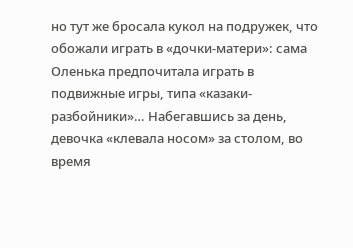но тут же бросала кукол на подружек, что обожали играть в «дочки-матери»: сама Оленька предпочитала играть в подвижные игры, типа «казаки-разбойники»… Набегавшись за день, девочка «клевала носом» за столом, во время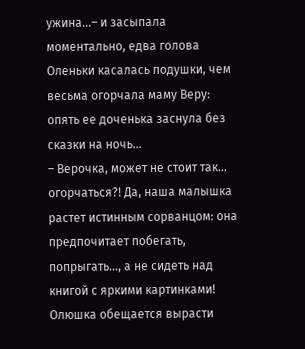ужина…– и засыпала моментально, едва голова Оленьки касалась подушки, чем весьма огорчала маму Веру: опять ее доченька заснула без сказки на ночь…
– Верочка, может не стоит так… огорчаться?! Да, наша малышка растет истинным сорванцом: она предпочитает побегать, попрыгать…, а не сидеть над книгой с яркими картинками! Олюшка обещается вырасти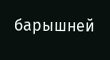барышней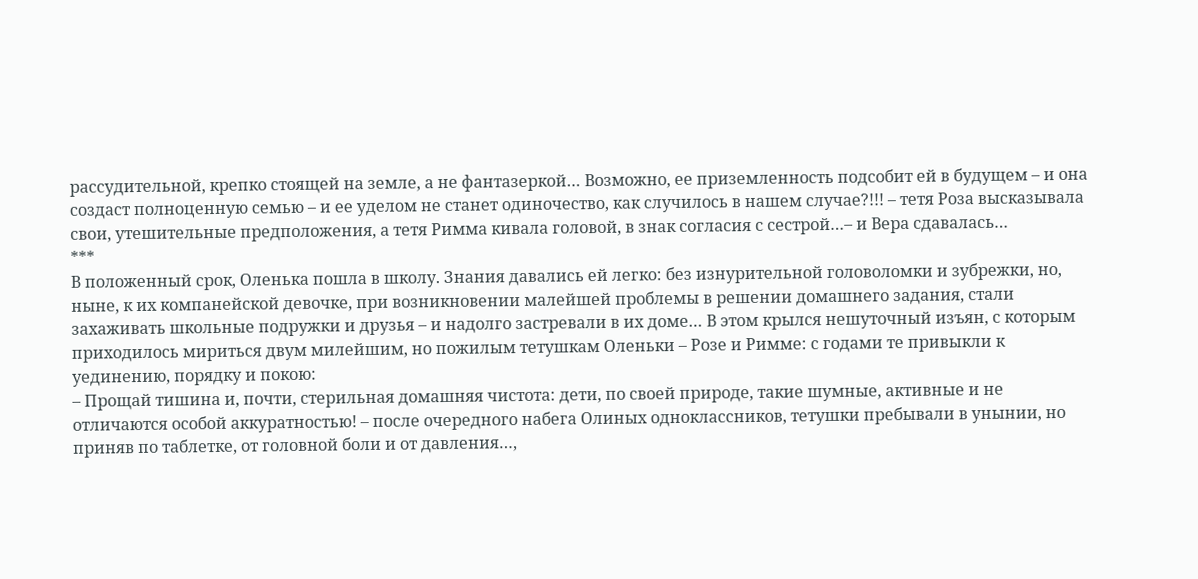рассудительной, крепко стоящей на земле, а не фантазеркой… Возможно, ее приземленность подсобит ей в будущем – и она создаст полноценную семью – и ее уделом не станет одиночество, как случилось в нашем случае?!!! – тетя Роза высказывала свои, утешительные предположения, а тетя Римма кивала головой, в знак согласия с сестрой…– и Вера сдавалась…
***
В положенный срок, Оленька пошла в школу. Знания давались ей легко: без изнурительной головоломки и зубрежки, но, ныне, к их компанейской девочке, при возникновении малейшей проблемы в решении домашнего задания, стали захаживать школьные подружки и друзья – и надолго застревали в их доме… В этом крылся нешуточный изъян, с которым приходилось мириться двум милейшим, но пожилым тетушкам Оленьки – Розе и Римме: с годами те привыкли к уединению, порядку и покою:
– Прощай тишина и, почти, стерильная домашняя чистота: дети, по своей природе, такие шумные, активные и не отличаются особой аккуратностью! – после очередного набега Олиных одноклассников, тетушки пребывали в унынии, но приняв по таблетке, от головной боли и от давления…,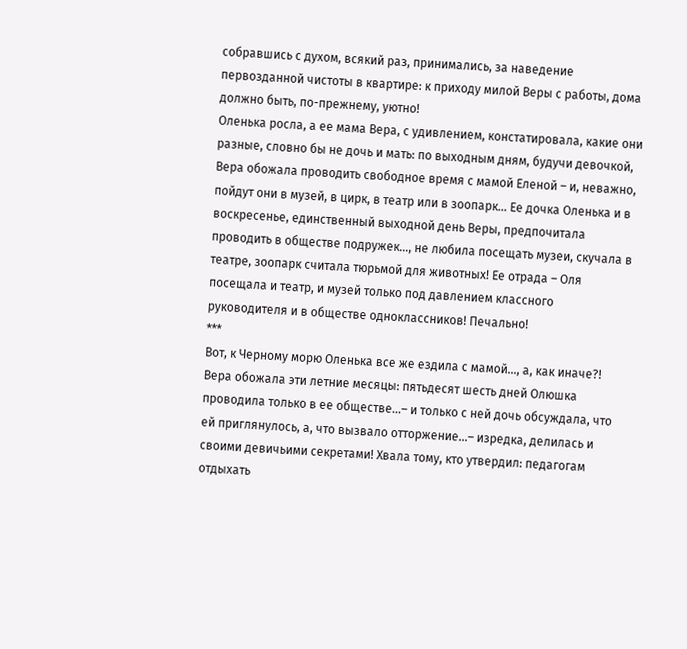собравшись с духом, всякий раз, принимались, за наведение первозданной чистоты в квартире: к приходу милой Веры с работы, дома должно быть, по-прежнему, уютно!
Оленька росла, а ее мама Вера, с удивлением, констатировала, какие они разные, словно бы не дочь и мать: по выходным дням, будучи девочкой, Вера обожала проводить свободное время с мамой Еленой – и, неважно, пойдут они в музей, в цирк, в театр или в зоопарк… Ее дочка Оленька и в воскресенье, единственный выходной день Веры, предпочитала проводить в обществе подружек…, не любила посещать музеи, скучала в театре, зоопарк считала тюрьмой для животных! Ее отрада – Оля посещала и театр, и музей только под давлением классного руководителя и в обществе одноклассников! Печально!
***
Вот, к Черному морю Оленька все же ездила с мамой…, а, как иначе?! Вера обожала эти летние месяцы: пятьдесят шесть дней Олюшка проводила только в ее обществе…– и только с ней дочь обсуждала, что ей приглянулось, а, что вызвало отторжение…– изредка, делилась и своими девичьими секретами! Хвала тому, кто утвердил: педагогам отдыхать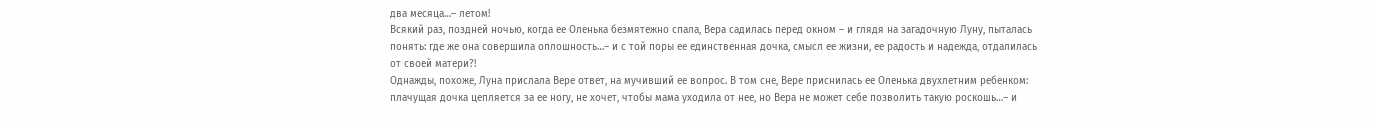два месяца…– летом!
Всякий раз, поздней ночью, когда ее Оленька безмятежно спала, Вера садилась перед окном – и глядя на загадочную Луну, пыталась понять: где же она совершила оплошность…– и с той поры ее единственная дочка, смысл ее жизни, ее радость и надежда, отдалилась от своей матери?!
Однажды, похоже, Луна прислала Вере ответ, на мучивший ее вопрос. В том сне, Вере приснилась ее Оленька двухлетним ребенком: плачущая дочка цепляется за ее ногу, не хочет, чтобы мама уходила от нее, но Вера не может себе позволить такую роскошь…– и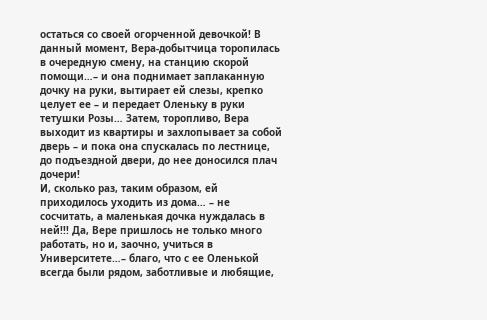остаться со своей огорченной девочкой! В данный момент, Вера-добытчица торопилась в очередную смену, на станцию скорой помощи…– и она поднимает заплаканную дочку на руки, вытирает ей слезы, крепко целует ее – и передает Оленьку в руки тетушки Розы… Затем, торопливо, Вера выходит из квартиры и захлопывает за собой дверь – и пока она спускалась по лестнице, до подъездной двери, до нее доносился плач дочери!
И, сколько раз, таким образом, ей приходилось уходить из дома… – не сосчитать, а маленькая дочка нуждалась в ней!!! Да, Вере пришлось не только много работать, но и, заочно, учиться в Университете…– благо, что с ее Оленькой всегда были рядом, заботливые и любящие,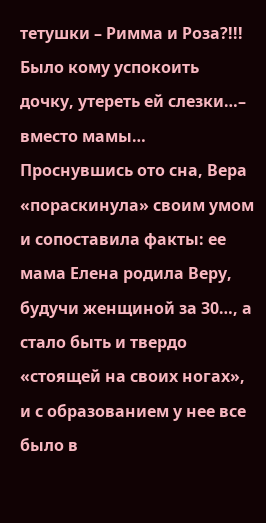тетушки – Римма и Роза?!!! Было кому успокоить дочку, утереть ей слезки…– вместо мамы…
Проснувшись ото сна, Вера «пораскинула» своим умом и сопоставила факты: ее мама Елена родила Веру, будучи женщиной за 30…, а стало быть и твердо «стоящей на своих ногах», и с образованием у нее все было в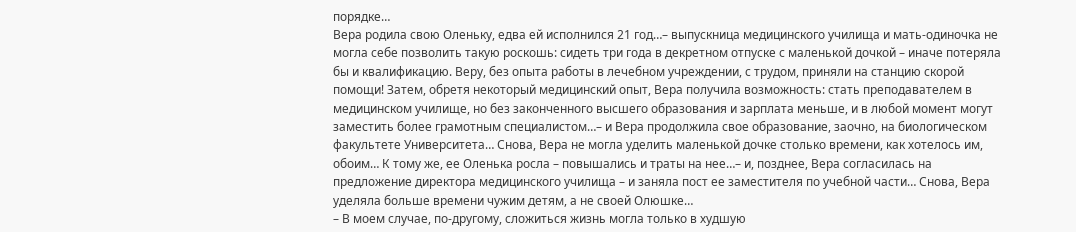порядке…
Вера родила свою Оленьку, едва ей исполнился 21 год…– выпускница медицинского училища и мать-одиночка не могла себе позволить такую роскошь: сидеть три года в декретном отпуске с маленькой дочкой – иначе потеряла бы и квалификацию. Веру, без опыта работы в лечебном учреждении, с трудом, приняли на станцию скорой помощи! Затем, обретя некоторый медицинский опыт, Вера получила возможность: стать преподавателем в медицинском училище, но без законченного высшего образования и зарплата меньше, и в любой момент могут заместить более грамотным специалистом…– и Вера продолжила свое образование, заочно, на биологическом факультете Университета… Снова, Вера не могла уделить маленькой дочке столько времени, как хотелось им, обоим… К тому же, ее Оленька росла – повышались и траты на нее…– и, позднее, Вера согласилась на предложение директора медицинского училища – и заняла пост ее заместителя по учебной части… Снова, Вера уделяла больше времени чужим детям, а не своей Олюшке…
– В моем случае, по-другому, сложиться жизнь могла только в худшую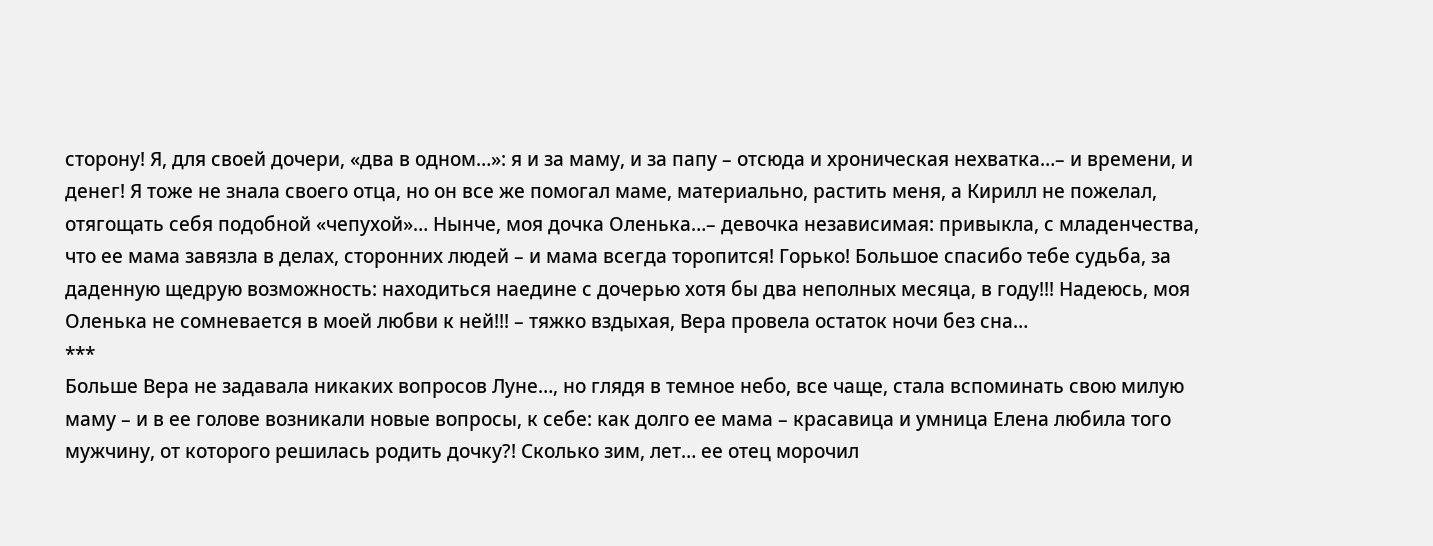сторону! Я, для своей дочери, «два в одном…»: я и за маму, и за папу – отсюда и хроническая нехватка…– и времени, и денег! Я тоже не знала своего отца, но он все же помогал маме, материально, растить меня, а Кирилл не пожелал, отягощать себя подобной «чепухой»… Нынче, моя дочка Оленька…– девочка независимая: привыкла, с младенчества, что ее мама завязла в делах, сторонних людей – и мама всегда торопится! Горько! Большое спасибо тебе судьба, за даденную щедрую возможность: находиться наедине с дочерью хотя бы два неполных месяца, в году!!! Надеюсь, моя Оленька не сомневается в моей любви к ней!!! – тяжко вздыхая, Вера провела остаток ночи без сна…
***
Больше Вера не задавала никаких вопросов Луне…, но глядя в темное небо, все чаще, стала вспоминать свою милую маму – и в ее голове возникали новые вопросы, к себе: как долго ее мама – красавица и умница Елена любила того мужчину, от которого решилась родить дочку?! Сколько зим, лет… ее отец морочил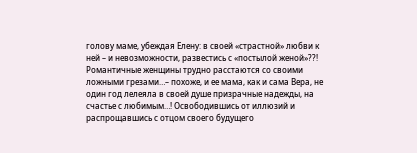голову маме, убеждая Елену: в своей «страстной» любви к ней – и невозможности, развестись с «постылой женой»??! Романтичные женщины трудно расстаются со своими ложными грезами…– похоже, и ее мама, как и сама Вера, не один год лелеяла в своей душе призрачные надежды, на счастье с любимым…! Освободившись от иллюзий и распрощавшись с отцом своего будущего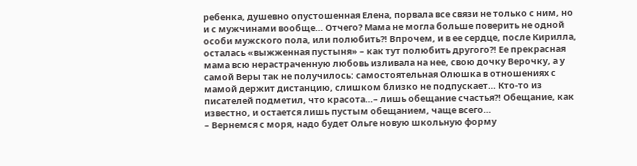ребенка, душевно опустошенная Елена, порвала все связи не только с ним, но и с мужчинами вообще… Отчего? Мама не могла больше поверить не одной особи мужского пола, или полюбить?! Впрочем, и в ее сердце, после Кирилла, осталась «выжженная пустыня» – как тут полюбить другого?! Ее прекрасная мама всю нерастраченную любовь изливала на нее, свою дочку Верочку, а у самой Веры так не получилось: самостоятельная Олюшка в отношениях с мамой держит дистанцию, слишком близко не подпускает… Кто-то из писателей подметил, что красота…– лишь обещание счастья?! Обещание, как известно, и остается лишь пустым обещанием, чаще всего…
– Вернемся с моря, надо будет Ольге новую школьную форму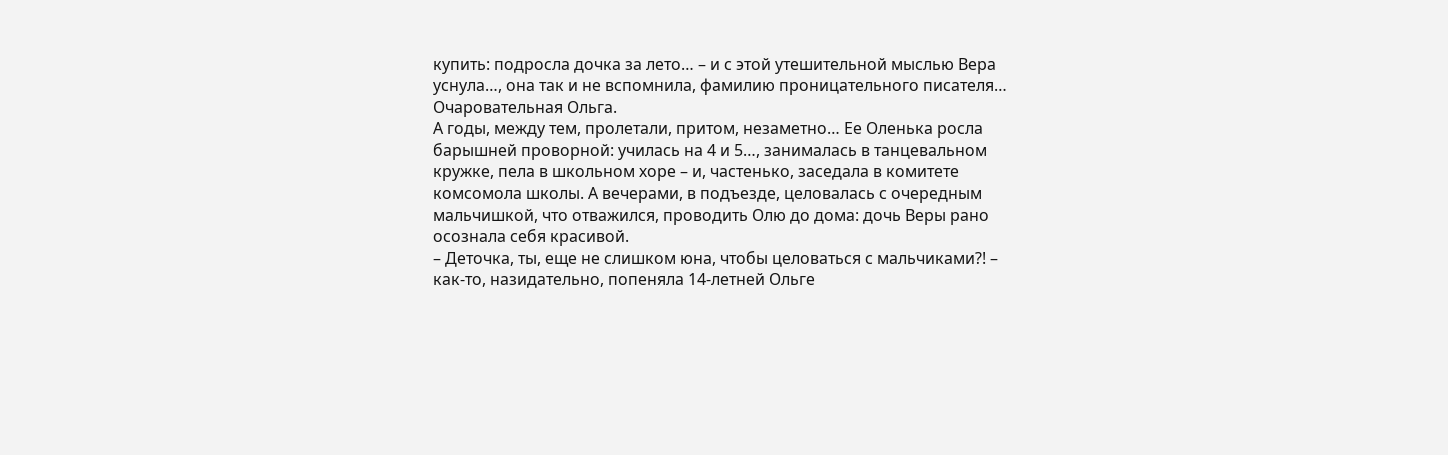купить: подросла дочка за лето… – и с этой утешительной мыслью Вера уснула…, она так и не вспомнила, фамилию проницательного писателя…
Очаровательная Ольга.
А годы, между тем, пролетали, притом, незаметно… Ее Оленька росла барышней проворной: училась на 4 и 5…, занималась в танцевальном кружке, пела в школьном хоре – и, частенько, заседала в комитете комсомола школы. А вечерами, в подъезде, целовалась с очередным мальчишкой, что отважился, проводить Олю до дома: дочь Веры рано осознала себя красивой.
– Деточка, ты, еще не слишком юна, чтобы целоваться с мальчиками?! – как-то, назидательно, попеняла 14-летней Ольге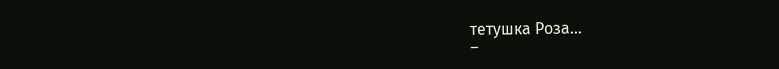тетушка Роза…
–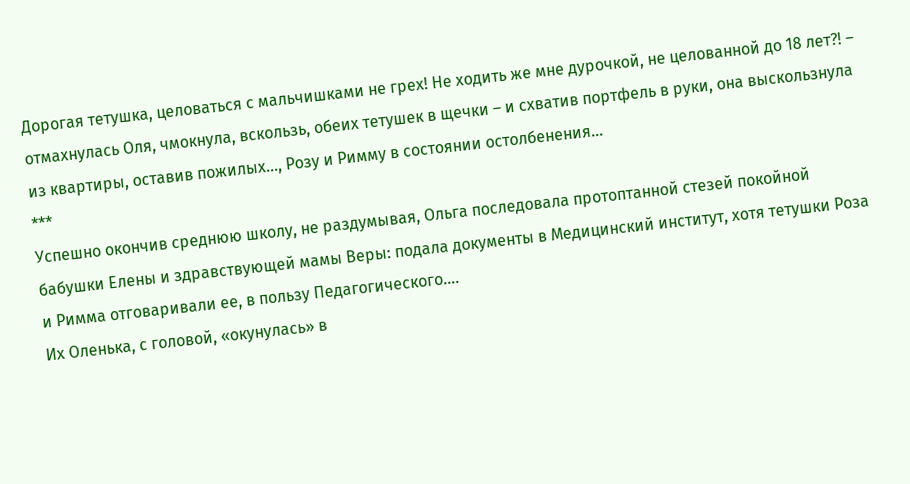Дорогая тетушка, целоваться с мальчишками не грех! Не ходить же мне дурочкой, не целованной до 18 лет?! – отмахнулась Оля, чмокнула, вскользь, обеих тетушек в щечки – и схватив портфель в руки, она выскользнула из квартиры, оставив пожилых…, Розу и Римму в состоянии остолбенения…
***
Успешно окончив среднюю школу, не раздумывая, Ольга последовала протоптанной стезей покойной бабушки Елены и здравствующей мамы Веры: подала документы в Медицинский институт, хотя тетушки Роза и Римма отговаривали ее, в пользу Педагогического….
Их Оленька, с головой, «окунулась» в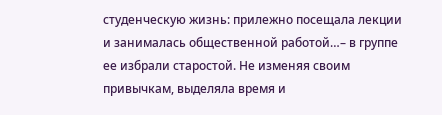студенческую жизнь: прилежно посещала лекции и занималась общественной работой…– в группе ее избрали старостой. Не изменяя своим привычкам, выделяла время и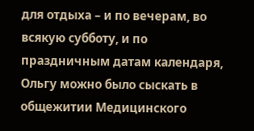для отдыха – и по вечерам, во всякую субботу, и по праздничным датам календаря, Ольгу можно было сыскать в общежитии Медицинского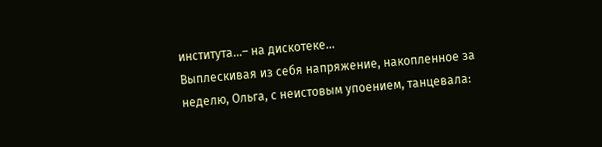института…– на дискотеке…
Выплескивая из себя напряжение, накопленное за неделю, Ольга, с неистовым упоением, танцевала: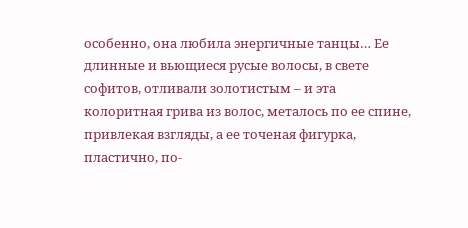особенно, она любила энергичные танцы… Ее длинные и вьющиеся русые волосы, в свете софитов, отливали золотистым – и эта колоритная грива из волос, металось по ее спине, привлекая взгляды, а ее точеная фигурка, пластично, по-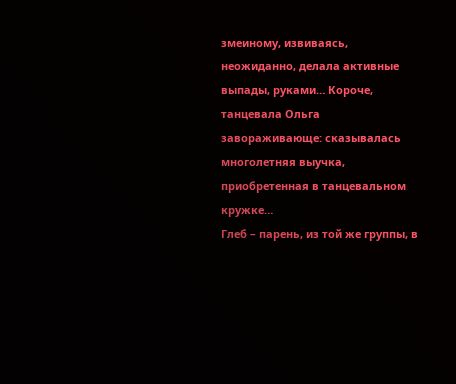змеиному, извиваясь, неожиданно, делала активные выпады, руками… Короче, танцевала Ольга завораживающе: сказывалась многолетняя выучка, приобретенная в танцевальном кружке…
Глеб – парень, из той же группы, в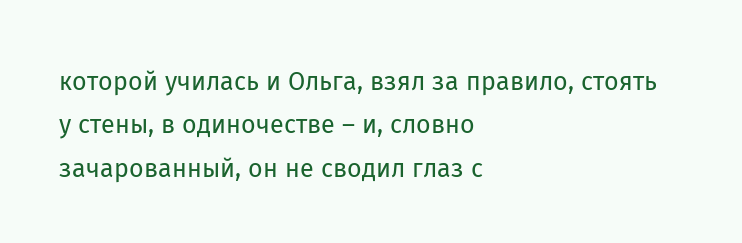которой училась и Ольга, взял за правило, стоять у стены, в одиночестве – и, словно зачарованный, он не сводил глаз с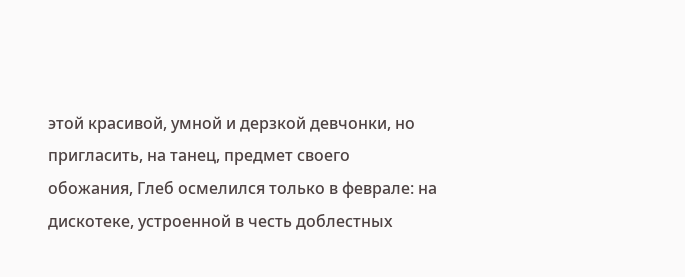этой красивой, умной и дерзкой девчонки, но пригласить, на танец, предмет своего обожания, Глеб осмелился только в феврале: на дискотеке, устроенной в честь доблестных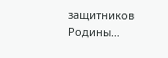защитников Родины…